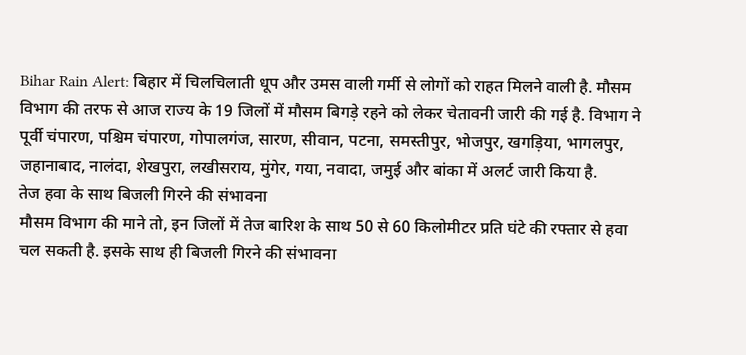Bihar Rain Alert: बिहार में चिलचिलाती धूप और उमस वाली गर्मी से लोगों को राहत मिलने वाली है. मौसम विभाग की तरफ से आज राज्य के 19 जिलों में मौसम बिगड़े रहने को लेकर चेतावनी जारी की गई है. विभाग ने पूर्वी चंपारण, पश्चिम चंपारण, गोपालगंज, सारण, सीवान, पटना, समस्तीपुर, भोजपुर, खगड़िया, भागलपुर, जहानाबाद, नालंदा, शेखपुरा, लखीसराय, मुंगेर, गया, नवादा, जमुई और बांका में अलर्ट जारी किया है.
तेज हवा के साथ बिजली गिरने की संभावना
मौसम विभाग की माने तो, इन जिलों में तेज बारिश के साथ 50 से 60 किलोमीटर प्रति घंटे की रफ्तार से हवा चल सकती है. इसके साथ ही बिजली गिरने की संभावना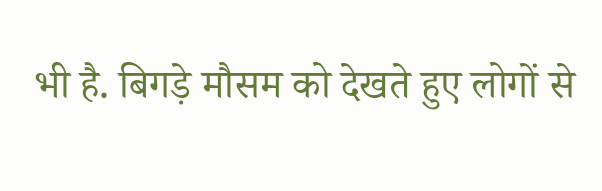भी है. बिगड़े मौसम को देखते हुए लोगों से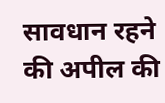सावधान रहने की अपील की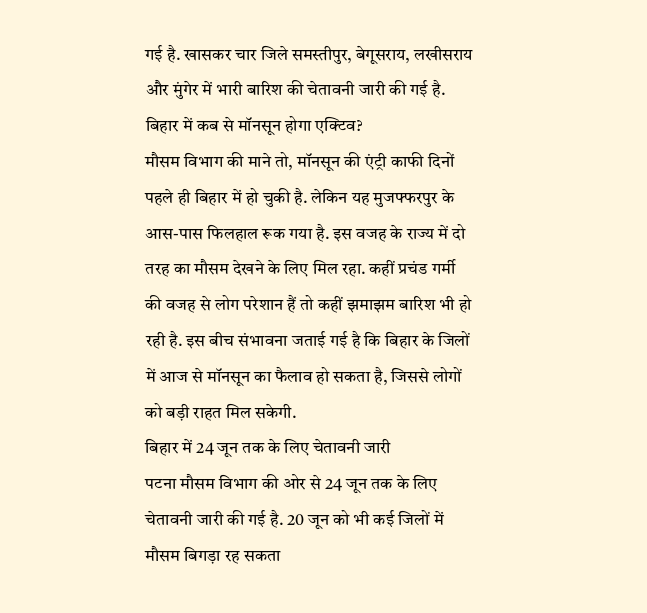गई है. खासकर चार जिले समस्तीपुर, बेगूसराय, लखीसराय और मुंगेर में भारी बारिश की चेतावनी जारी की गई है.
बिहार में कब से मॉनसून होगा एक्टिव?
मौसम विभाग की माने तो, मॉनसून की एंट्री काफी दिनों पहले ही बिहार में हो चुकी है. लेकिन यह मुजफ्फरपुर के आस-पास फिलहाल रूक गया है. इस वजह के राज्य में दो तरह का मौसम देखने के लिए मिल रहा. कहीं प्रचंड गर्मी की वजह से लोग परेशान हैं तो कहीं झमाझम बारिश भी हो रही है. इस बीच संभावना जताई गई है कि बिहार के जिलों में आज से मॉनसून का फैलाव हो सकता है, जिससे लोगों को बड़ी राहत मिल सकेगी.
बिहार में 24 जून तक के लिए चेतावनी जारी
पटना मौसम विभाग की ओर से 24 जून तक के लिए चेतावनी जारी की गई है. 20 जून को भी कई जिलों में मौसम बिगड़ा रह सकता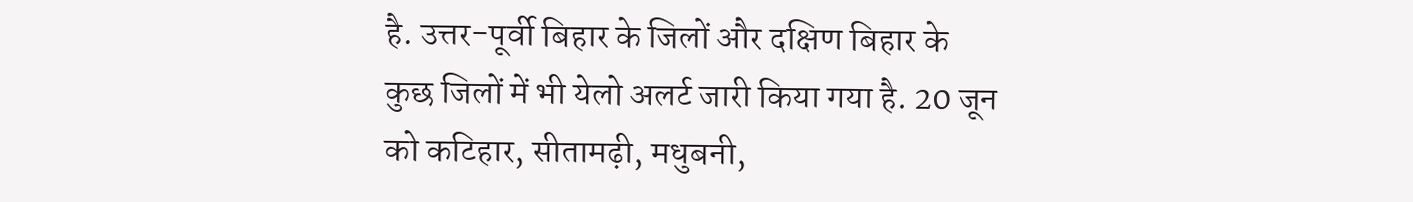है. उत्तर-पूर्वी बिहार के जिलों और दक्षिण बिहार के कुछ जिलों में भी येलो अलर्ट जारी किया गया है. 20 जून को कटिहार, सीतामढ़ी, मधुबनी,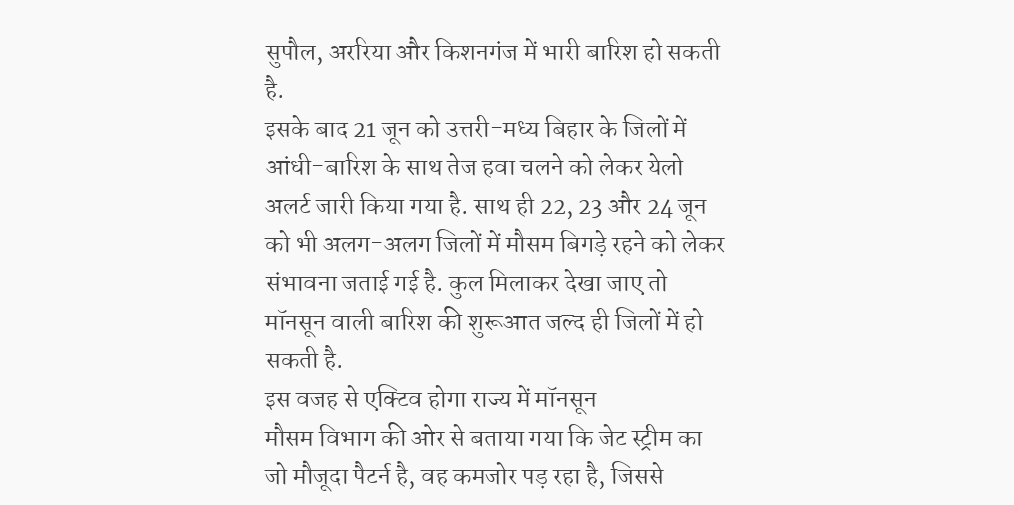सुपौल, अररिया और किशनगंज में भारी बारिश हो सकती है.
इसके बाद 21 जून को उत्तरी-मध्य बिहार के जिलों में आंधी-बारिश के साथ तेज हवा चलने को लेकर येलो अलर्ट जारी किया गया है. साथ ही 22, 23 और 24 जून को भी अलग-अलग जिलों में मौसम बिगड़े रहने को लेकर संभावना जताई गई है. कुल मिलाकर देखा जाए तो मॉनसून वाली बारिश की शुरूआत जल्द ही जिलों में हो सकती है.
इस वजह से एक्टिव होगा राज्य में मॉनसून
मौसम विभाग की ओर से बताया गया कि जेट स्ट्रीम का जो मौजूदा पैटर्न है, वह कमजोर पड़ रहा है, जिससे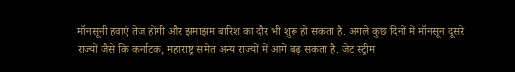मॉनसूनी हवाएं तेज होंगी और झमाझम बारिश का दौर भी शुरू हो सकता है. अगले कुछ दिनों में मॉनसून दूसरे राज्यों जैसे कि कर्नाटक, महाराष्ट्र समेत अन्य राज्यों में आगे बढ़ सकता है. जेट स्ट्रीम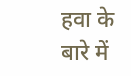हवा के बारे में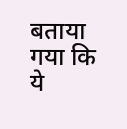बताया गया कि ये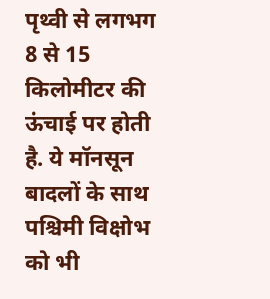पृथ्वी से लगभग 8 से 15 किलोमीटर की ऊंचाई पर होती है. ये मॉनसून बादलों के साथ पश्चिमी विक्षोभ को भी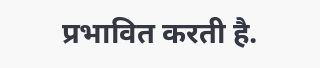प्रभावित करती है.